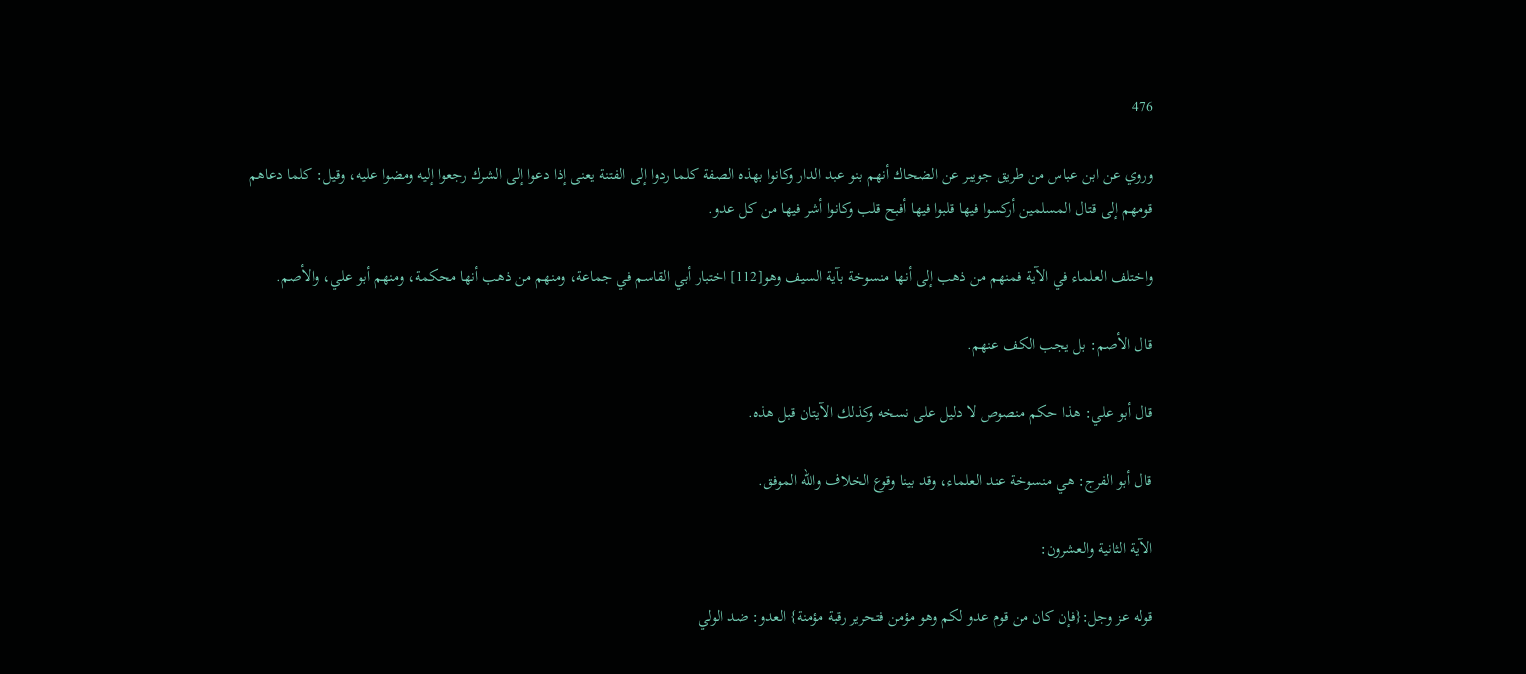476

وروي عن ابن عباس من طريق جويبر عن الضحاك أنهم بنو عبد الدار وكانوا بهذه الصفة كلما ردوا إلى الفتنة يعنى إذا دعوا إلى الشرك رجعوا إليه ومضوا عليه، وقيل: كلما دعاهم قومهم إلى قتال المسلمين أركسوا فيها قلبوا فيها أفبح قلب وكانوا أشر فيها من كل عدو.

واختلف العلماء في الآية فمنهم من ذهب إلى أنها منسوخة بآية السيف وهو[112] اختبار أبي القاسم في جماعة، ومنهم من ذهب أنها محكمة، ومنهم أبو علي، والأصم.

قال الأصم: بل يجب الكف عنهم.

قال أبو علي: هذا حكم منصوص لا دليل على نسخه وكذلك الآيتان قبل هذه.

قال أبو الفرج: هي منسوخة عند العلماء، وقد بينا وقوع الخلاف والله الموفق.

الآية الثانية والعشرون:

قوله عز وجل:{فإن كان من قوم عدو لكم وهو مؤمن فتحرير رقبة مؤمنة} العدو: ضد الولي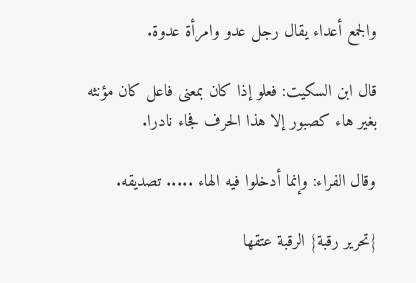والجمع أعداء يقال رجل عدو وامرأة عدوة.

قال ابن السكيت: فعلو إذا كان بمعنى فاعل كان مؤنثه بغير هاء كصبور إلا هذا الحرف فجاء نادرا.

وقال الفراء: وإنما أدخلوا فيه الهاء ..... تصديقه.

{تحرير رقبة} الرقبة عتقها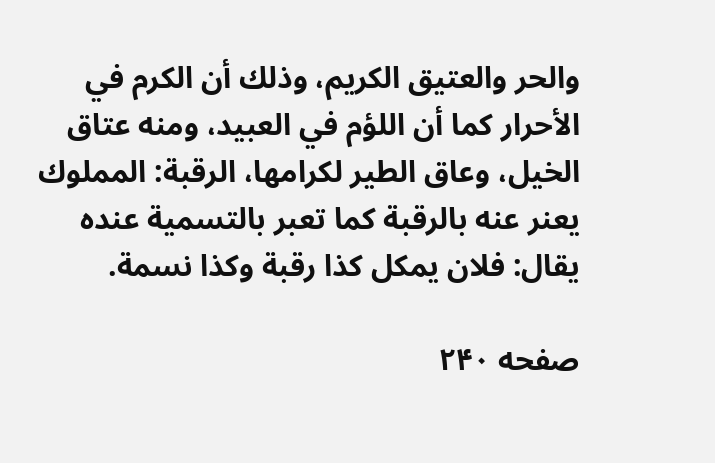والحر والعتيق الكريم، وذلك أن الكرم في الأحرار كما أن اللؤم في العبيد، ومنه عتاق الخيل، وعاق الطير لكرامها، الرقبة: المملوك يعنر عنه بالرقبة كما تعبر بالتسمية عنده يقال: فلان يمكل كذا رقبة وكذا نسمة.

صفحه ۲۴۰